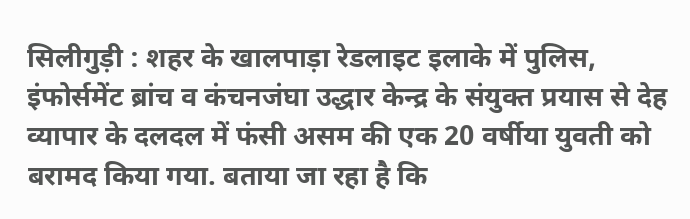सिलीगुड़ी : शहर के खालपाड़ा रेडलाइट इलाके में पुलिस, इंफोर्समेंट ब्रांच व कंचनजंघा उद्धार केन्द्र के संयुक्त प्रयास से देह व्यापार के दलदल में फंसी असम की एक 20 वर्षीया युवती को बरामद किया गया. बताया जा रहा है कि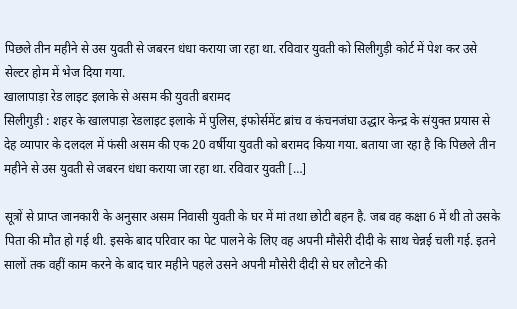पिछले तीन महीने से उस युवती से जबरन धंधा कराया जा रहा था. रविवार युवती को सिलीगुड़ी कोर्ट में पेश कर उसे सेल्टर होम में भेज दिया गया.
खालापाड़ा रेड लाइट इलाके से असम की युवती बरामद
सिलीगुड़ी : शहर के खालपाड़ा रेडलाइट इलाके में पुलिस, इंफोर्समेंट ब्रांच व कंचनजंघा उद्धार केन्द्र के संयुक्त प्रयास से देह व्यापार के दलदल में फंसी असम की एक 20 वर्षीया युवती को बरामद किया गया. बताया जा रहा है कि पिछले तीन महीने से उस युवती से जबरन धंधा कराया जा रहा था. रविवार युवती […]

सूत्रों से प्राप्त जानकारी के अनुसार असम निवासी युवती के घर में मां तथा छोटी बहन है. जब वह कक्षा 6 में थी तो उसके पिता की मौत हो गई थी. इसके बाद परिवार का पेट पालने के लिए वह अपनी मौसेरी दीदी के साथ चेन्नई चली गई. इतने सालों तक वहीं काम करने के बाद चार महीने पहले उसने अपनी मौसेरी दीदी से घर लौटने की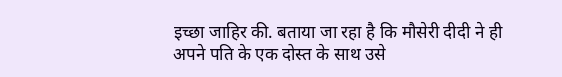इच्छा जाहिर की. बताया जा रहा है कि मौसेरी दीदी ने ही अपने पति के एक दोस्त के साथ उसे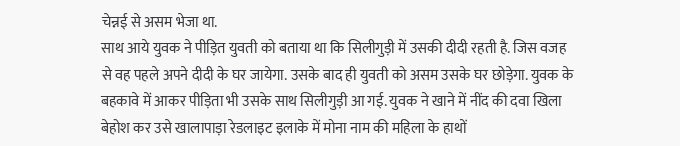चेन्नई से असम भेजा था.
साथ आये युवक ने पीड़ित युवती को बताया था कि सिलीगुड़ी में उसकी दीदी रहती है. जिस वजह से वह पहले अपने दीदी के घर जायेगा. उसके बाद ही युवती को असम उसके घर छोड़ेगा. युवक के बहकावे में आकर पीड़िता भी उसके साथ सिलीगुड़ी आ गई. युवक ने खाने में नींद की दवा खिला बेहोश कर उसे खालापाड़ा रेडलाइट इलाके में मोना नाम की महिला के हाथों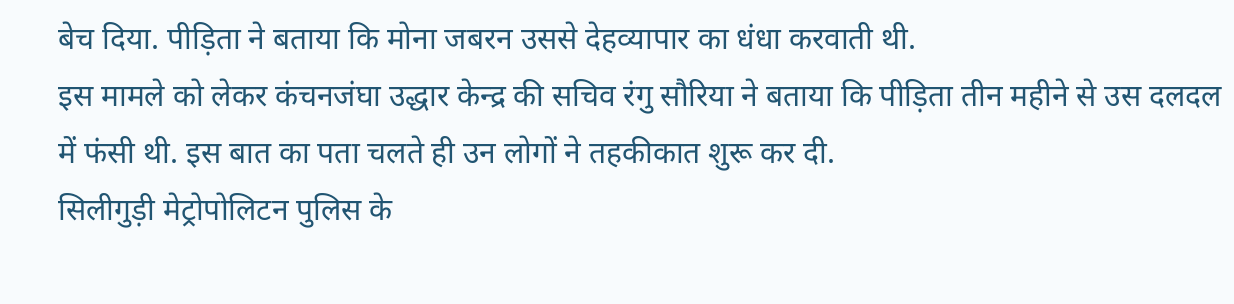बेच दिया. पीड़िता ने बताया कि मोना जबरन उससे देहव्यापार का धंधा करवाती थी.
इस मामले को लेकर कंचनजंघा उद्धार केन्द्र की सचिव रंगु सौरिया ने बताया कि पीड़िता तीन महीने से उस दलदल में फंसी थी. इस बात का पता चलते ही उन लोगों ने तहकीकात शुरू कर दी.
सिलीगुड़ी मेट्रोपोलिटन पुलिस के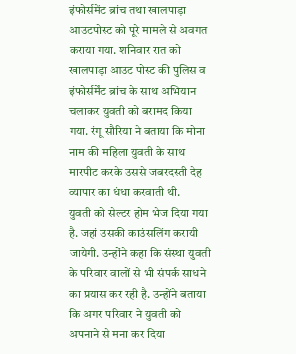इंफोर्समेंट ब्रांच तथा खालपाड़ा आउटपोस्ट को पूरे मामले से अवगत कराया गया. शनिवार रात को खालपाड़ा आउट पोस्ट की पुलिस व इंफोर्सर्मेंट ब्रांच के साथ अभियान चलाकर युवती को बरामद किया गया. रंगू सौरिया ने बताया कि मोना नाम की महिला युवती के साथ मारपीट करके उससे जबरदस्ती देह व्यापार का धंधा करवाती थी.
युवती को सेल्टर होम भेज दिया गया है. जहां उसकी काउंसलिंग करायी जायेगी. उन्होंने कहा कि संस्था युवती के परिवार वालों से भी संपर्क साधने का प्रयास कर रही है. उन्होंने बताया कि अगर परिवार ने युवती को अपनाने से मना कर दिया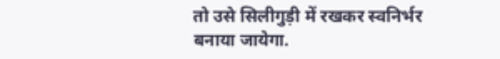तो उसे सिलीगुड़ी में रखकर स्वनिर्भर बनाया जायेगा.